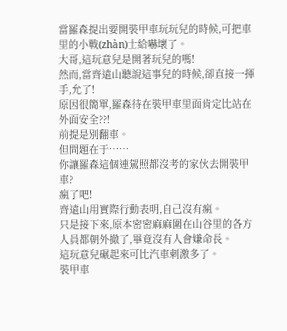當羅森提出要開裝甲車玩玩兒的時候,可把車里的小戰(zhàn)士給嚇壞了。
大哥,這玩意兒是開著玩兒的嗎!
然而,當齊遠山聽說這事兒的時候,卻直接一揮手,允了!
原因很簡單,羅森待在裝甲車里面肯定比站在外面安全??!
前提是別翻車。
但問題在于……
你讓羅森這個連駕照都沒考的家伙去開裝甲車?
瘋了吧!
齊遠山用實際行動表明,自己沒有瘋。
只是接下來,原本密密麻麻圍在山谷里的各方人員都朝外撤了,畢竟沒有人會嫌命長。
這玩意兒碾起來可比汽車刺激多了。
裝甲車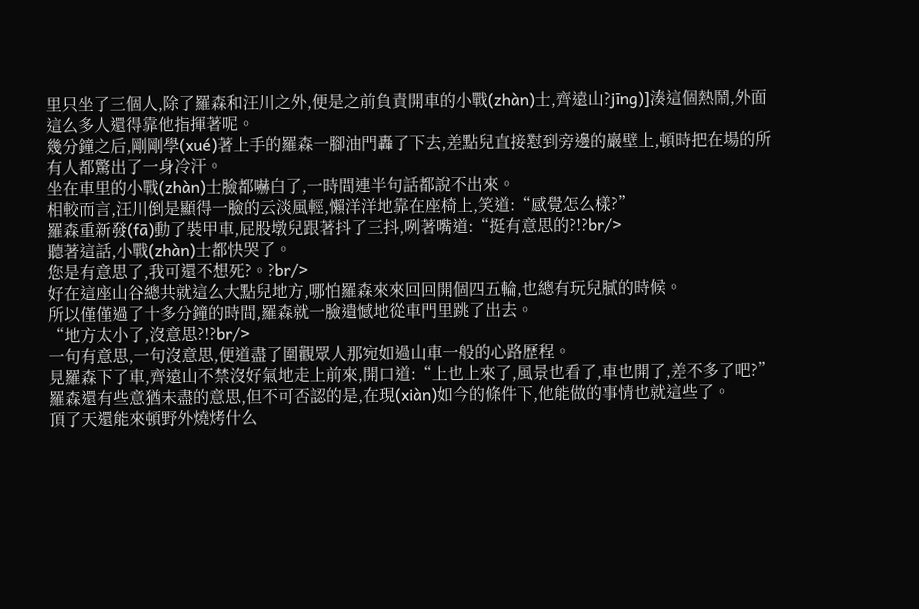里只坐了三個人,除了羅森和汪川之外,便是之前負責開車的小戰(zhàn)士,齊遠山?jīng)]湊這個熱鬧,外面這么多人還得靠他指揮著呢。
幾分鐘之后,剛剛學(xué)著上手的羅森一腳油門轟了下去,差點兒直接懟到旁邊的巖壁上,頓時把在場的所有人都驚出了一身冷汗。
坐在車里的小戰(zhàn)士臉都嚇白了,一時間連半句話都說不出來。
相較而言,汪川倒是顯得一臉的云淡風輕,懶洋洋地靠在座椅上,笑道:“感覺怎么樣?”
羅森重新發(fā)動了裝甲車,屁股墩兒跟著抖了三抖,咧著嘴道:“挺有意思的?!?br/>
聽著這話,小戰(zhàn)士都快哭了。
您是有意思了,我可還不想死?。?br/>
好在這座山谷總共就這么大點兒地方,哪怕羅森來來回回開個四五輪,也總有玩兒膩的時候。
所以僅僅過了十多分鐘的時間,羅森就一臉遺憾地從車門里跳了出去。
“地方太小了,沒意思?!?br/>
一句有意思,一句沒意思,便道盡了圍觀眾人那宛如過山車一般的心路歷程。
見羅森下了車,齊遠山不禁沒好氣地走上前來,開口道:“上也上來了,風景也看了,車也開了,差不多了吧?”
羅森還有些意猶未盡的意思,但不可否認的是,在現(xiàn)如今的條件下,他能做的事情也就這些了。
頂了天還能來頓野外燒烤什么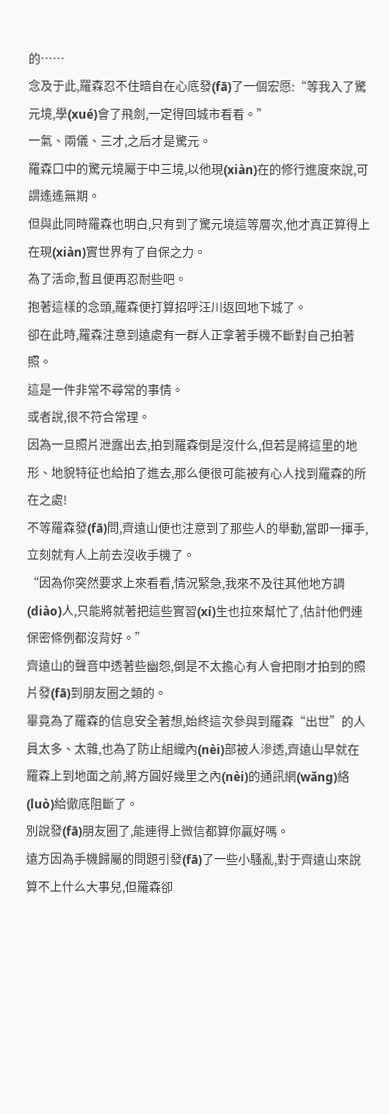的……
念及于此,羅森忍不住暗自在心底發(fā)了一個宏愿:“等我入了驚元境,學(xué)會了飛劍,一定得回城市看看。”
一氣、兩儀、三才,之后才是驚元。
羅森口中的驚元境屬于中三境,以他現(xiàn)在的修行進度來說,可謂遙遙無期。
但與此同時羅森也明白,只有到了驚元境這等層次,他才真正算得上在現(xiàn)實世界有了自保之力。
為了活命,暫且便再忍耐些吧。
抱著這樣的念頭,羅森便打算招呼汪川返回地下城了。
卻在此時,羅森注意到遠處有一群人正拿著手機不斷對自己拍著照。
這是一件非常不尋常的事情。
或者說,很不符合常理。
因為一旦照片泄露出去,拍到羅森倒是沒什么,但若是將這里的地形、地貌特征也給拍了進去,那么便很可能被有心人找到羅森的所在之處!
不等羅森發(fā)問,齊遠山便也注意到了那些人的舉動,當即一揮手,立刻就有人上前去沒收手機了。
“因為你突然要求上來看看,情況緊急,我來不及往其他地方調(diào)人,只能將就著把這些實習(xí)生也拉來幫忙了,估計他們連保密條例都沒背好。”
齊遠山的聲音中透著些幽怨,倒是不太擔心有人會把剛才拍到的照片發(fā)到朋友圈之類的。
畢竟為了羅森的信息安全著想,始終這次參與到羅森“出世”的人員太多、太雜,也為了防止組織內(nèi)部被人滲透,齊遠山早就在羅森上到地面之前,將方圓好幾里之內(nèi)的通訊網(wǎng)絡(luò)給徹底阻斷了。
別說發(fā)朋友圈了,能連得上微信都算你贏好嗎。
遠方因為手機歸屬的問題引發(fā)了一些小騷亂,對于齊遠山來說算不上什么大事兒,但羅森卻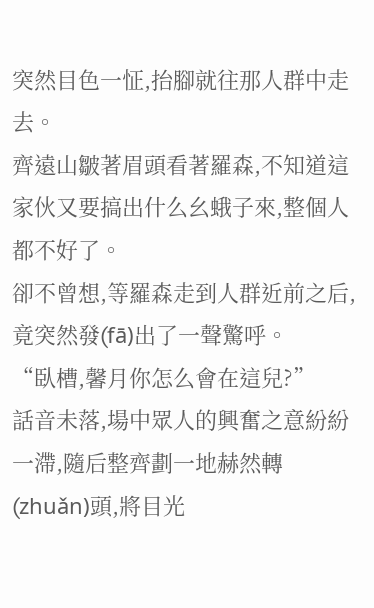突然目色一怔,抬腳就往那人群中走去。
齊遠山皺著眉頭看著羅森,不知道這家伙又要搞出什么幺蛾子來,整個人都不好了。
卻不曾想,等羅森走到人群近前之后,竟突然發(fā)出了一聲驚呼。
“臥槽,馨月你怎么會在這兒?”
話音未落,場中眾人的興奮之意紛紛一滯,隨后整齊劃一地赫然轉(zhuǎn)頭,將目光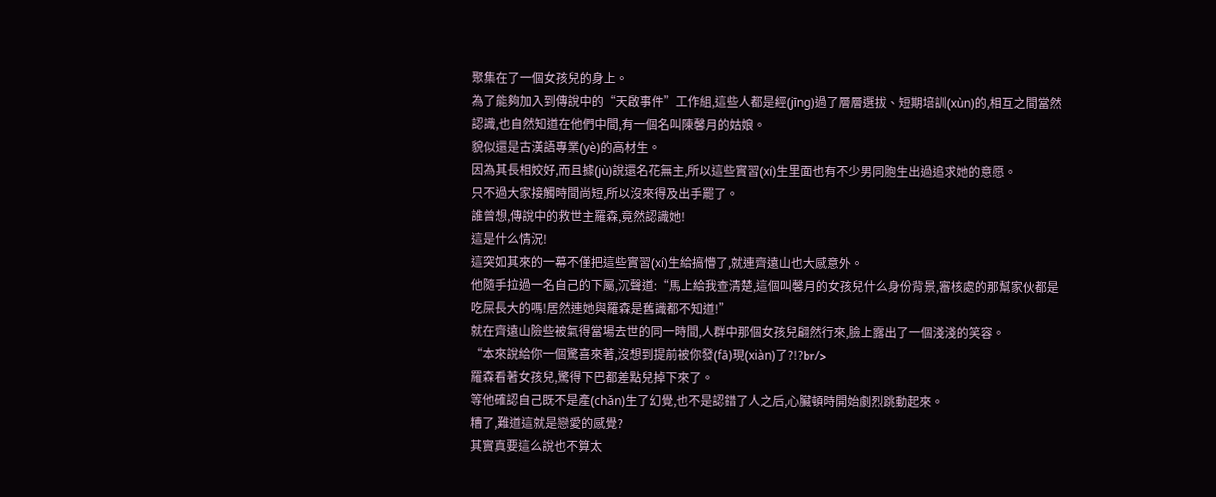聚集在了一個女孩兒的身上。
為了能夠加入到傳說中的“天啟事件”工作組,這些人都是經(jīng)過了層層選拔、短期培訓(xùn)的,相互之間當然認識,也自然知道在他們中間,有一個名叫陳馨月的姑娘。
貌似還是古漢語專業(yè)的高材生。
因為其長相姣好,而且據(jù)說還名花無主,所以這些實習(xí)生里面也有不少男同胞生出過追求她的意愿。
只不過大家接觸時間尚短,所以沒來得及出手罷了。
誰曾想,傳說中的救世主羅森,竟然認識她!
這是什么情況!
這突如其來的一幕不僅把這些實習(xí)生給搞懵了,就連齊遠山也大感意外。
他隨手拉過一名自己的下屬,沉聲道:“馬上給我查清楚,這個叫馨月的女孩兒什么身份背景,審核處的那幫家伙都是吃屎長大的嗎!居然連她與羅森是舊識都不知道!”
就在齊遠山險些被氣得當場去世的同一時間,人群中那個女孩兒翩然行來,臉上露出了一個淺淺的笑容。
“本來說給你一個驚喜來著,沒想到提前被你發(fā)現(xiàn)了?!?br/>
羅森看著女孩兒,驚得下巴都差點兒掉下來了。
等他確認自己既不是產(chǎn)生了幻覺,也不是認錯了人之后,心臟頓時開始劇烈跳動起來。
糟了,難道這就是戀愛的感覺?
其實真要這么說也不算太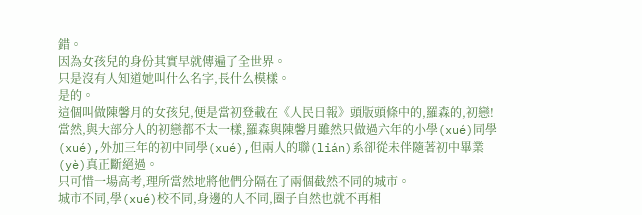錯。
因為女孩兒的身份其實早就傳遍了全世界。
只是沒有人知道她叫什么名字,長什么模樣。
是的。
這個叫做陳馨月的女孩兒,便是當初登載在《人民日報》頭版頭條中的,羅森的,初戀!
當然,與大部分人的初戀都不太一樣,羅森與陳馨月雖然只做過六年的小學(xué)同學(xué),外加三年的初中同學(xué),但兩人的聯(lián)系卻從未伴隨著初中畢業(yè)真正斷絕過。
只可惜一場高考,理所當然地將他們分隔在了兩個截然不同的城市。
城市不同,學(xué)校不同,身邊的人不同,圈子自然也就不再相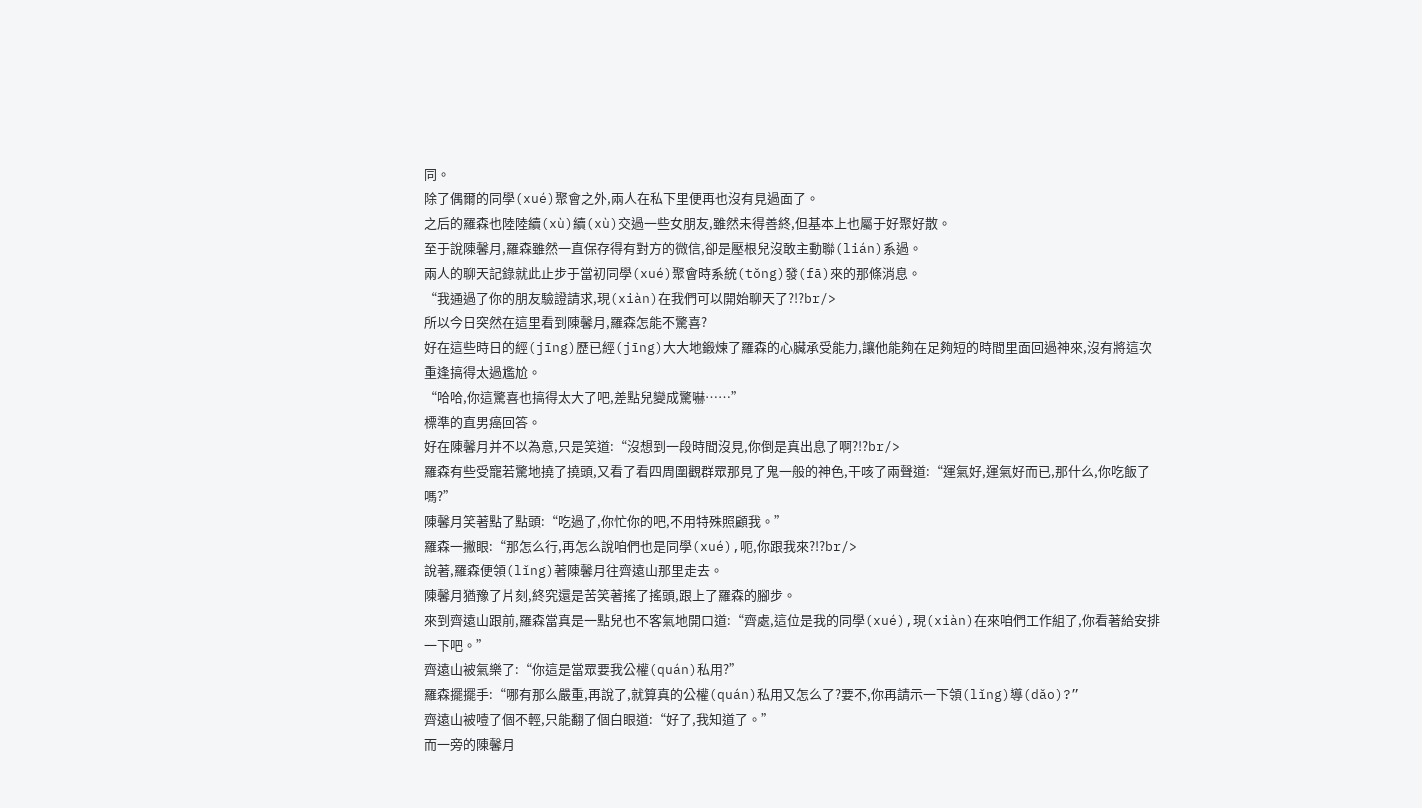同。
除了偶爾的同學(xué)聚會之外,兩人在私下里便再也沒有見過面了。
之后的羅森也陸陸續(xù)續(xù)交過一些女朋友,雖然未得善終,但基本上也屬于好聚好散。
至于說陳馨月,羅森雖然一直保存得有對方的微信,卻是壓根兒沒敢主動聯(lián)系過。
兩人的聊天記錄就此止步于當初同學(xué)聚會時系統(tǒng)發(fā)來的那條消息。
“我通過了你的朋友驗證請求,現(xiàn)在我們可以開始聊天了?!?br/>
所以今日突然在這里看到陳馨月,羅森怎能不驚喜?
好在這些時日的經(jīng)歷已經(jīng)大大地鍛煉了羅森的心臟承受能力,讓他能夠在足夠短的時間里面回過神來,沒有將這次重逢搞得太過尷尬。
“哈哈,你這驚喜也搞得太大了吧,差點兒變成驚嚇……”
標準的直男癌回答。
好在陳馨月并不以為意,只是笑道:“沒想到一段時間沒見,你倒是真出息了啊?!?br/>
羅森有些受寵若驚地撓了撓頭,又看了看四周圍觀群眾那見了鬼一般的神色,干咳了兩聲道:“運氣好,運氣好而已,那什么,你吃飯了嗎?”
陳馨月笑著點了點頭:“吃過了,你忙你的吧,不用特殊照顧我。”
羅森一撇眼:“那怎么行,再怎么說咱們也是同學(xué),呃,你跟我來?!?br/>
說著,羅森便領(lǐng)著陳馨月往齊遠山那里走去。
陳馨月猶豫了片刻,終究還是苦笑著搖了搖頭,跟上了羅森的腳步。
來到齊遠山跟前,羅森當真是一點兒也不客氣地開口道:“齊處,這位是我的同學(xué),現(xiàn)在來咱們工作組了,你看著給安排一下吧。”
齊遠山被氣樂了:“你這是當眾要我公權(quán)私用?”
羅森擺擺手:“哪有那么嚴重,再說了,就算真的公權(quán)私用又怎么了?要不,你再請示一下領(lǐng)導(dǎo)?”
齊遠山被噎了個不輕,只能翻了個白眼道:“好了,我知道了。”
而一旁的陳馨月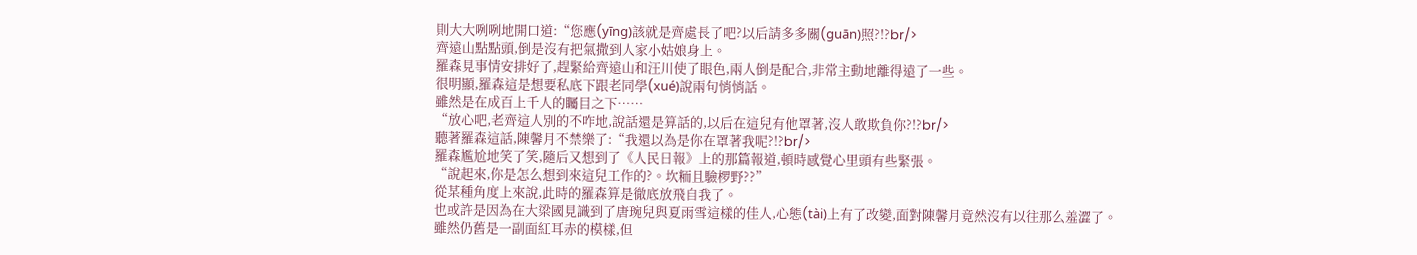則大大咧咧地開口道:“您應(yīng)該就是齊處長了吧?以后請多多關(guān)照?!?br/>
齊遠山點點頭,倒是沒有把氣撒到人家小姑娘身上。
羅森見事情安排好了,趕緊給齊遠山和汪川使了眼色,兩人倒是配合,非常主動地離得遠了一些。
很明顯,羅森這是想要私底下跟老同學(xué)說兩句悄悄話。
雖然是在成百上千人的矚目之下……
“放心吧,老齊這人別的不咋地,說話還是算話的,以后在這兒有他罩著,沒人敢欺負你?!?br/>
聽著羅森這話,陳馨月不禁樂了:“我還以為是你在罩著我呢?!?br/>
羅森尷尬地笑了笑,隨后又想到了《人民日報》上的那篇報道,頓時感覺心里頭有些緊張。
“說起來,你是怎么想到來這兒工作的?。坎粫且驗椤野??”
從某種角度上來說,此時的羅森算是徹底放飛自我了。
也或許是因為在大梁國見識到了唐琬兒與夏雨雪這樣的佳人,心態(tài)上有了改變,面對陳馨月竟然沒有以往那么羞澀了。
雖然仍舊是一副面紅耳赤的模樣,但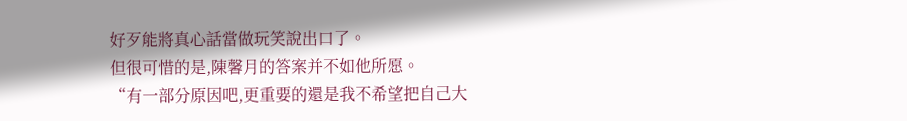好歹能將真心話當做玩笑說出口了。
但很可惜的是,陳馨月的答案并不如他所愿。
“有一部分原因吧,更重要的還是我不希望把自己大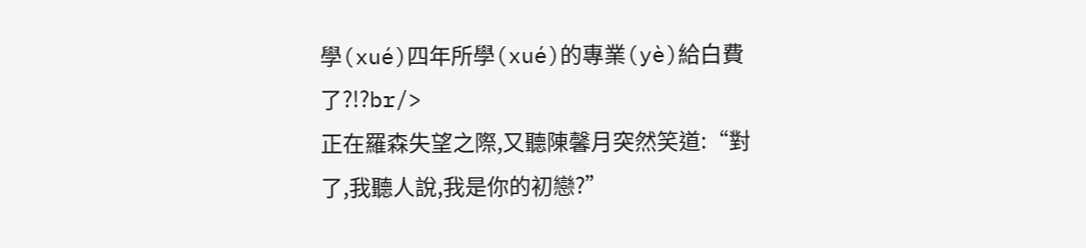學(xué)四年所學(xué)的專業(yè)給白費了?!?br/>
正在羅森失望之際,又聽陳馨月突然笑道:“對了,我聽人說,我是你的初戀?”